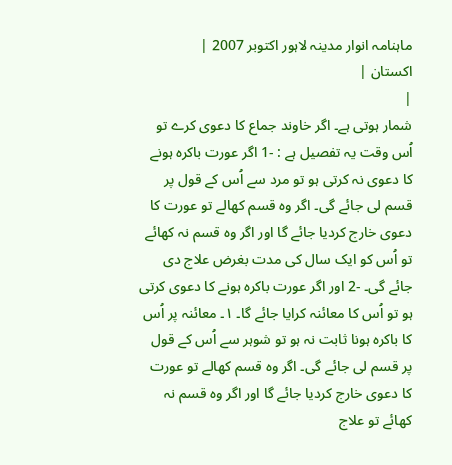ماہنامہ انوار مدینہ لاہور اکتوبر 2007 |
اكستان |
|
شمار ہوتی ہے۔ اگر خاوند جماع کا دعوی کرے تو اُس وقت یہ تفصیل ہے : -1 اگر عورت باکرہ ہونے کا دعوی نہ کرتی ہو تو مرد سے اُس کے قول پر قسم لی جائے گی۔ اگر وہ قسم کھالے تو عورت کا دعوی خارج کردیا جائے گا اور اگر وہ قسم نہ کھائے تو اُس کو ایک سال کی مدت بغرض علاج دی جائے گی۔ -2 اور اگر عورت باکرہ ہونے کا دعوی کرتی ہو تو اُس کا معائنہ کرایا جائے گا۔ ١۔ معائنہ پر اُس کا باکرہ ہونا ثابت نہ ہو تو شوہر سے اُس کے قول پر قسم لی جائے گی۔ اگر وہ قسم کھالے تو عورت کا دعوی خارج کردیا جائے گا اور اگر وہ قسم نہ کھائے تو علاج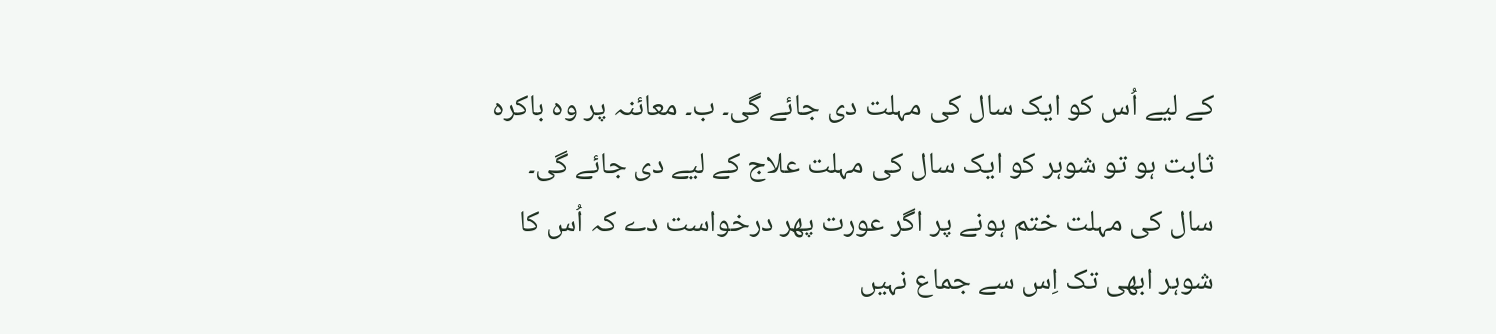کے لیے اُس کو ایک سال کی مہلت دی جائے گی۔ ب۔ معائنہ پر وہ باکرہ ثابت ہو تو شوہر کو ایک سال کی مہلت علاج کے لیے دی جائے گی۔ سال کی مہلت ختم ہونے پر اگر عورت پھر درخواست دے کہ اُس کا شوہر ابھی تک اِس سے جماع نہیں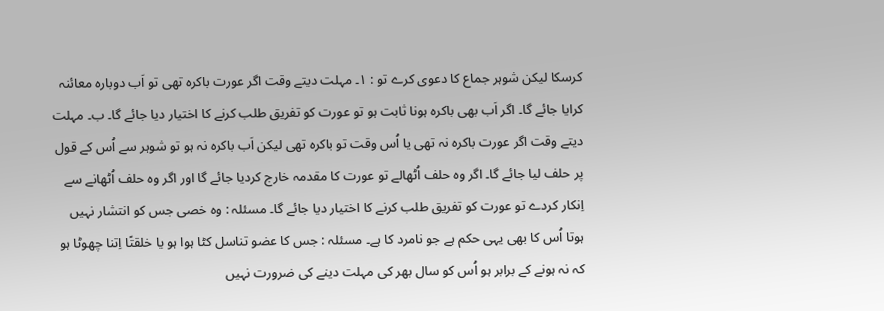کرسکا لیکن شوہر جماع کا دعوی کرے تو : ١۔ مہلت دیتے وقت اگر عورت باکرہ تھی تو اَب دوبارہ معائنہ کرایا جائے گا۔ اگر اَب بھی باکرہ ہونا ثابت ہو تو عورت کو تفریق طلب کرنے کا اختیار دیا جائے گا۔ ب۔ مہلت دیتے وقت اگر عورت باکرہ نہ تھی یا اُس وقت تو باکرہ تھی لیکن اَب باکرہ نہ ہو تو شوہر سے اُس کے قول پر حلف لیا جائے گا۔ اگر وہ حلف اُٹھالے تو عورت کا مقدمہ خارج کردیا جائے گا اور اگر وہ حلف اُٹھانے سے اِنکار کردے تو عورت کو تفریق طلب کرنے کا اختیار دیا جائے گا۔ مسئلہ : وہ خصی جس کو انتشار نہیں ہوتا اُس کا بھی یہی حکم ہے جو نامرد کا ہے۔ مسئلہ : جس کا عضو تناسل کٹا ہوا ہو یا خلقتًا اِتنا چھوٹا ہو کہ نہ ہونے کے برابر ہو اُس کو سال بھر کی مہلت دینے کی ضرورت نہیں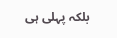بلکہ پہلی ہی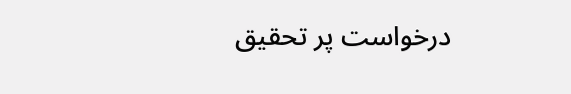درخواست پر تحقیق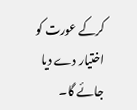کرکے عورت کو اختیار دے دیا جائے گا۔